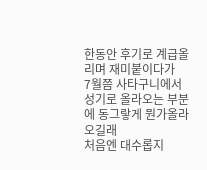한동안 후기로 계급올리며 재미붙이다가
7월쯤 사타구니에서 성기로 올라오는 부분에 동그랗게 뭔가올라오길래
처음엔 대수롭지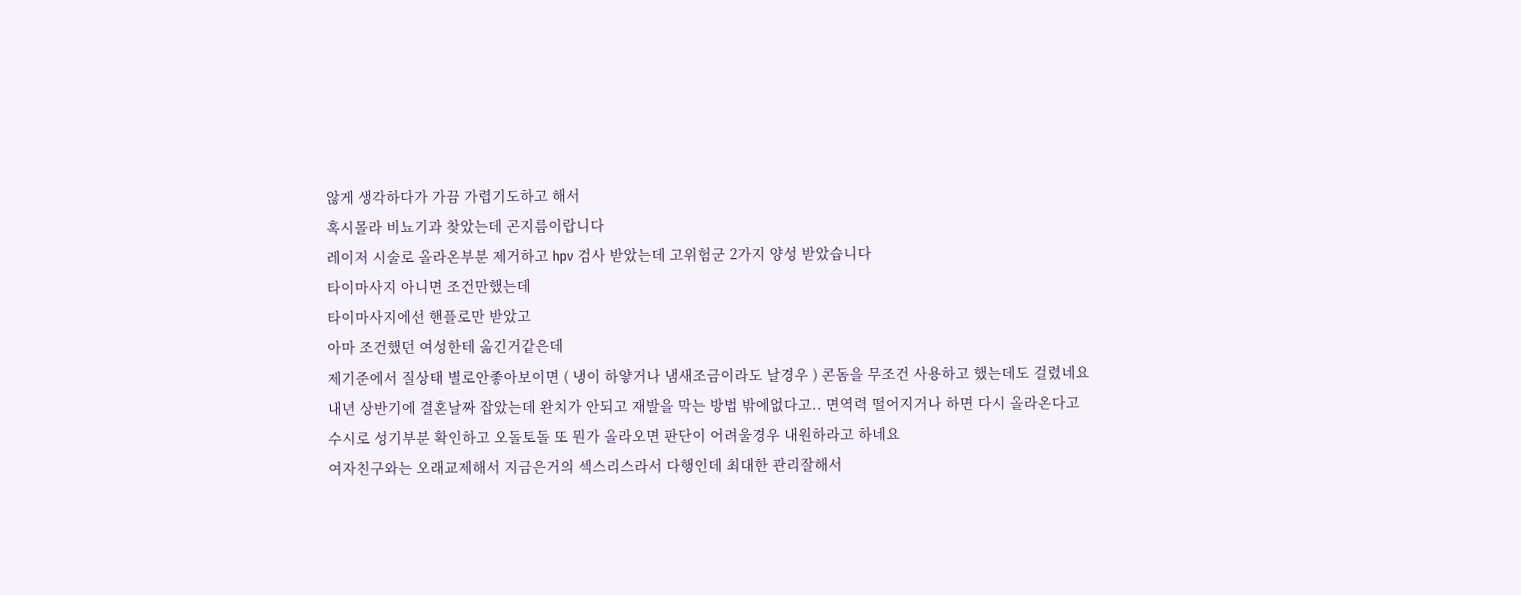않게 생각하다가 가끔 가렵기도하고 해서
혹시몰라 비뇨기과 찾았는데 곤지름이랍니다
레이저 시술로 올라온부분 제거하고 hpv 검사 받았는데 고위험군 2가지 양성 받았습니다
타이마사지 아니면 조건만했는데
타이마사지에선 핸플로만 받았고
아마 조건했던 여성한테 옮긴거같은데
제기준에서 질상태 별로안좋아보이면 ( 냉이 하얗거나 냄새조금이라도 날경우 ) 콘돔을 무조건 사용하고 했는데도 걸렸네요
내년 상반기에 결혼날짜 잡았는데 완치가 안되고 재발을 막는 방법 밖에없다고.. 면역력 떨어지거나 하면 다시 올라온다고
수시로 성기부분 확인하고 오돌토돌 또 뭔가 올라오면 판단이 어려울경우 내원하라고 하네요
여자친구와는 오래교제해서 지금은거의 섹스리스라서 다행인데 최대한 관리잘해서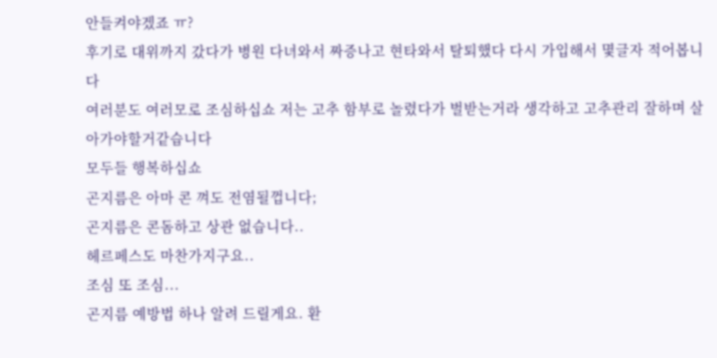안들켜야겠죠 ㅠ?
후기로 대위까지 갔다가 병원 다녀와서 짜증나고 현타와서 탈퇴했다 다시 가입해서 몇글자 적어봅니다
여러분도 여러모로 조심하십쇼 저는 고추 함부로 놀렸다가 벌받는거라 생각하고 고추관리 잘하며 살아가야할거같습니다
모두들 행복하십쇼
곤지름은 아마 콘 껴도 전염될껍니다;
곤지름은 콘돔하고 상관 없습니다..
헤르페스도 마찬가지구요..
조심 또 조심...
곤지름 예방법 하나 알려 드릴게요. 환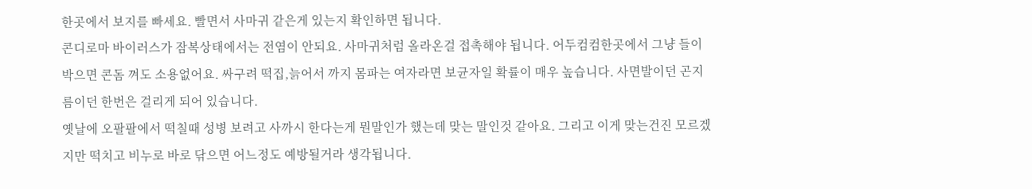한곳에서 보지를 빠세요. 빨면서 사마귀 같은게 있는지 확인하면 됩니다.
콘디로마 바이러스가 잠복상태에서는 전염이 안되요. 사마귀처럼 올라온걸 접촉해야 됩니다. 어두컴컴한곳에서 그냥 들이 박으면 콘돔 껴도 소용없어요. 싸구려 떡집,늙어서 까지 몸파는 여자라면 보균자일 확률이 매우 높습니다. 사면발이던 곤지름이던 한번은 걸리게 되어 있습니다.
옛날에 오팔팔에서 떡칠때 성병 보려고 사까시 한다는게 뭔말인가 했는데 맞는 말인것 같아요. 그리고 이게 맞는건진 모르겠지만 떡치고 비누로 바로 닦으면 어느정도 예방될거라 생각됩니다.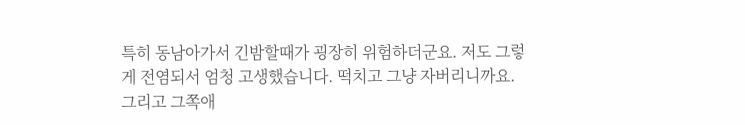특히 동남아가서 긴밤할때가 굉장히 위험하더군요. 저도 그렇게 전염되서 엄청 고생했습니다. 떡치고 그냥 자버리니까요. 그리고 그쪽애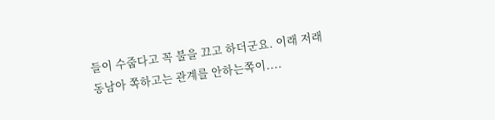들이 수줍다고 꼭 불을 끄고 하더군요. 이래 저래 동남아 쪽하고는 관계를 안하는쪽이....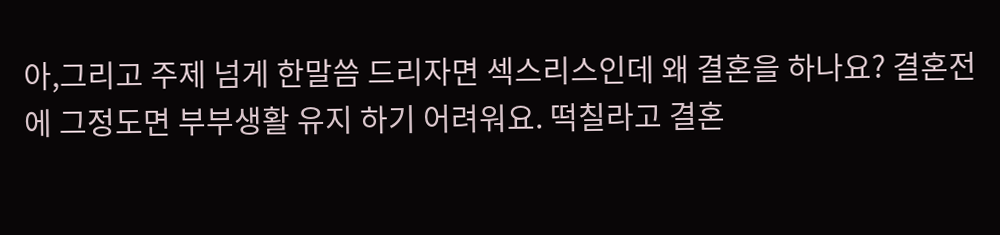아,그리고 주제 넘게 한말씀 드리자면 섹스리스인데 왜 결혼을 하나요? 결혼전에 그정도면 부부생활 유지 하기 어려워요. 떡칠라고 결혼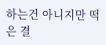하는건 아니지만 떡은 결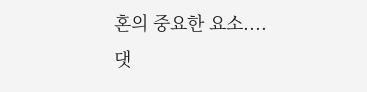혼의 중요한 요소....
댓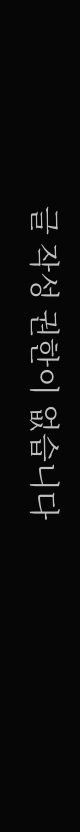글 작성 권한이 없습니다